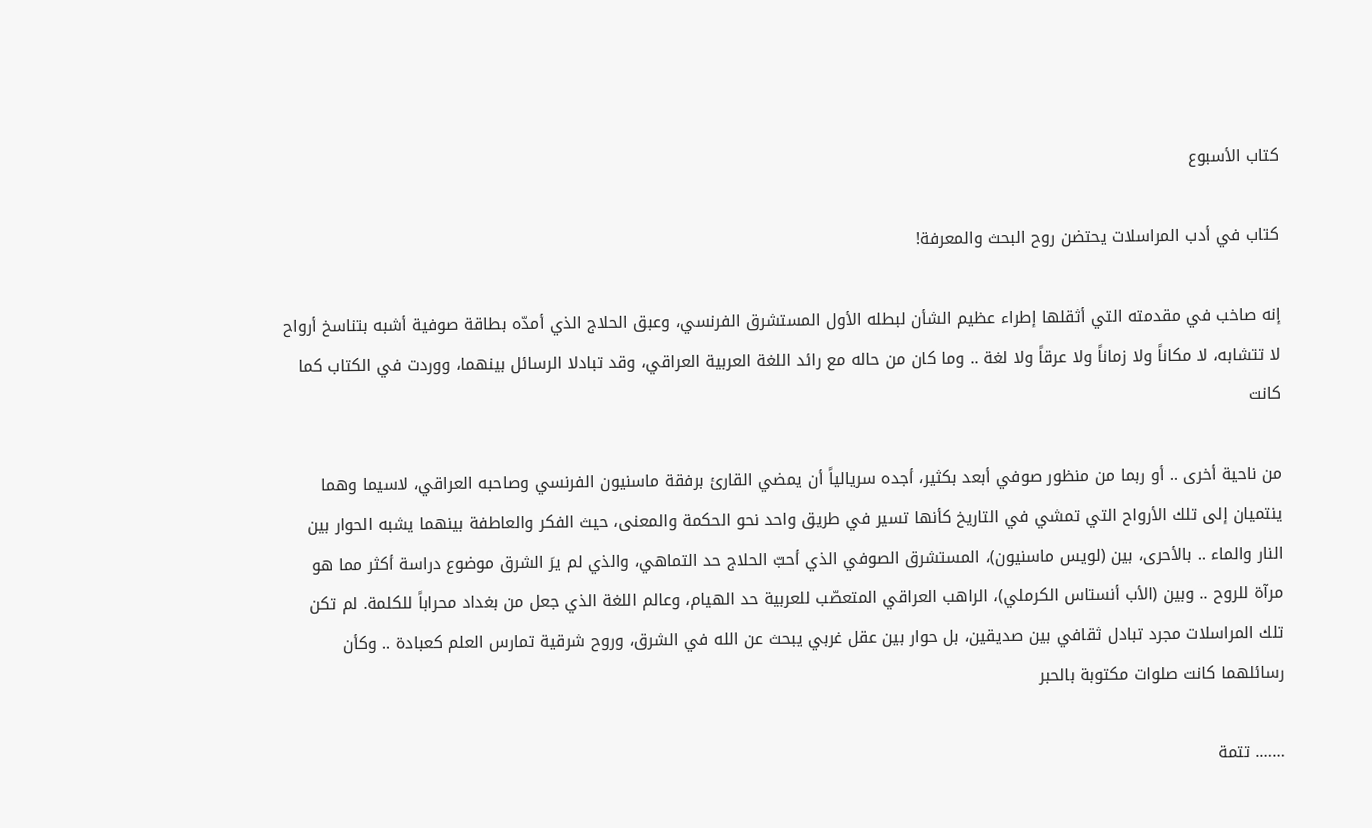كتاب الأسبوع

كتاب في أدب المراسلات يحتضن روح البحث والمعرفة!

إنه صاخب في مقدمته التي أثقلها إطراء عظيم الشأن لبطله الأول المستشرق الفرنسي، وعبق الحلاج الذي أمدّه بطاقة صوفية أشبه بتناسخ أرواح لا تتشابه، لا مكاناً ولا زماناً ولا عرقاً ولا لغة .. وما كان من حاله مع رائد اللغة العربية العراقي، وقد تبادلا الرسائل بينهما، ووردت في الكتاب كما كانت

من ناحية أخرى .. أو ربما من منظور صوفي أبعد بكثير، أجده سريالياً أن يمضي القارئ برفقة ماسنيون الفرنسي وصاحبه العراقي، لاسيما وهما ينتميان إلى تلك الأرواح التي تمشي في التاريخ كأنها تسير في طريق واحد نحو الحكمة والمعنى، حيث الفكر والعاطفة بينهما يشبه الحوار بين النار والماء .. بالأحرى، بين (لويس ماسنيون)، المستشرق الصوفي الذي أحبّ الحلاج حد التماهي، والذي لم يرَ الشرق موضوع دراسة أكثر مما هو مرآة للروح .. وبين (الأب أنستاس الكرملي)، الراهب العراقي المتعصّب للعربية حد الهيام، وعالم اللغة الذي جعل من بغداد محراباً للكلمة. لم تكن تلك المراسلات مجرد تبادل ثقافي بين صديقين، بل حوار بين عقل غربي يبحث عن الله في الشرق، وروح شرقية تمارس العلم كعبادة .. وكأن رسائلهما كانت صلوات مكتوبة بالحبر

……. تتمة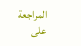المراجعة على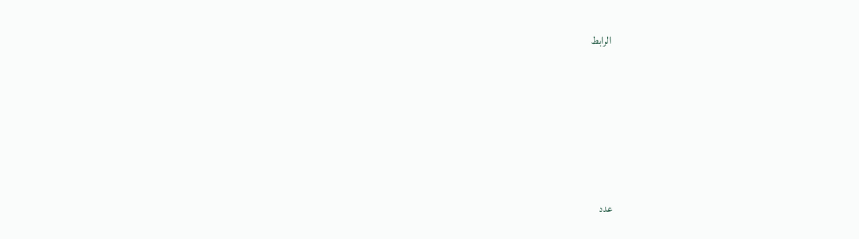الرابط





عدد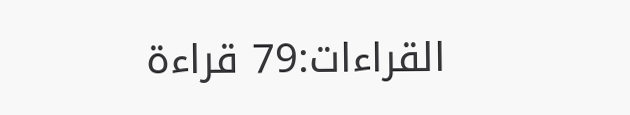القراءات:79 قراءة